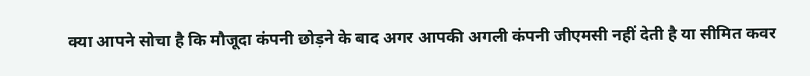क्या आपने सोचा है कि मौजूदा कंपनी छोड़ने के बाद अगर आपकी अगली कंपनी जीएमसी नहीं देती है या सीमित कवर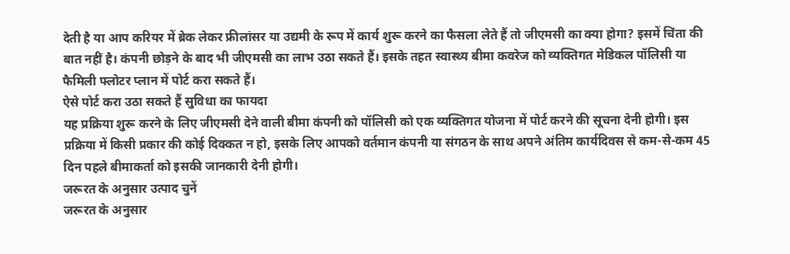देती है या आप करियर में ब्रेक लेकर फ्रीलांसर या उद्यमी के रूप में कार्य शुरू करने का फैसला लेते हैं तो जीएमसी का क्या होगा? इसमें चिंता की बात नहीं है। कंपनी छोड़ने के बाद भी जीएमसी का लाभ उठा सकते हैं। इसके तहत स्वास्थ्य बीमा कवरेज को व्यक्तिगत मेडिकल पॉलिसी या फैमिली फ्लोटर प्लान में पोर्ट करा सकते हैं।
ऐसे पोर्ट करा उठा सकते हैं सुविधा का फायदा
यह प्रक्रिया शुरू करने के लिए जीएमसी देने वाली बीमा कंपनी को पॉलिसी को एक व्यक्तिगत योजना में पोर्ट करने की सूचना देनी होगी। इस प्रक्रिया में किसी प्रकार की कोई दिक्कत न हो, इसके लिए आपको वर्तमान कंपनी या संगठन के साथ अपने अंतिम कार्यदिवस से कम-से-कम 45 दिन पहले बीमाकर्ता को इसकी जानकारी देनी होगी।
जरूरत के अनुसार उत्पाद चुनें
जरूरत के अनुसार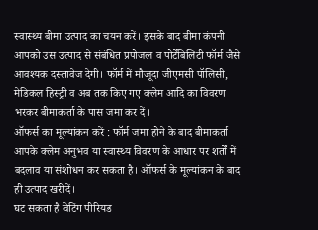स्वास्थ्य बीमा उत्पाद का चयन करें। इसके बाद बीमा कंपनी आपको उस उत्पाद से संबंधित प्रपोजल व पोर्टेबिलिटी फॉर्म जैसे आवश्यक दस्तावेज देगी। फॉर्म में मौजूदा जीएमसी पॉलिसी, मेडिकल हिस्ट्री व अब तक किए गए क्लेम आदि का विवरण भरकर बीमाकर्ता के पास जमा कर दें।
ऑफर्स का मूल्यांकन करें : फॉर्म जमा होने के बाद बीमाकर्ता आपके क्लेम अनुभव या स्वास्थ्य विवरण के आधार पर शर्तों में बदलाव या संशोधन कर सकता है। ऑफर्स के मूल्यांकन के बाद ही उत्पाद खरीदें।
घट सकता है वेटिंग पीरियड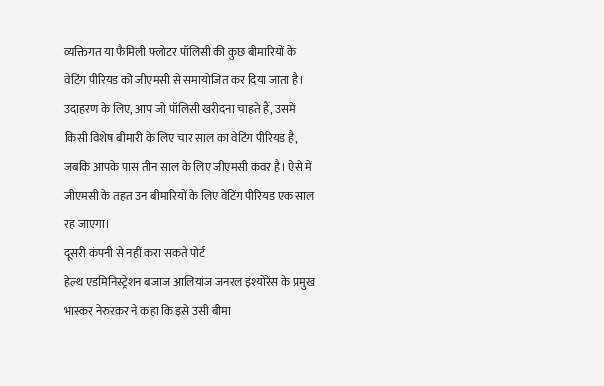व्यक्तिगत या फैमिली फ्लोटर पॉलिसी की कुछ बीमारियों के वेटिंग पीरियड को जीएमसी से समायोजित कर दिया जाता है। उदाहरण के लिए, आप जो पॉलिसी खरीदना चाहते हैं, उसमें किसी विशेष बीमारी के लिए चार साल का वेटिंग पीरियड है, जबकि आपके पास तीन साल के लिए जीएमसी कवर है। ऐसे में जीएमसी के तहत उन बीमारियों के लिए वेटिंग पीरियड एक साल रह जाएगा।
दूसरी कंपनी से नहीं करा सकते पोर्ट
हेल्थ एडमिनिस्ट्रेशन बजाज आलियांज जनरल इंश्योरेंस के प्रमुख भास्कर नेरुरकर ने कहा कि इसे उसी बीमा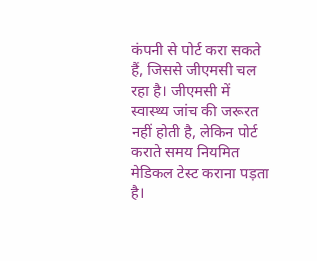कंपनी से पोर्ट करा सकते हैं, जिससे जीएमसी चल रहा है। जीएमसी में स्वास्थ्य जांच की जरूरत नहीं होती है, लेकिन पोर्ट कराते समय नियमित मेडिकल टेस्ट कराना पड़ता है।